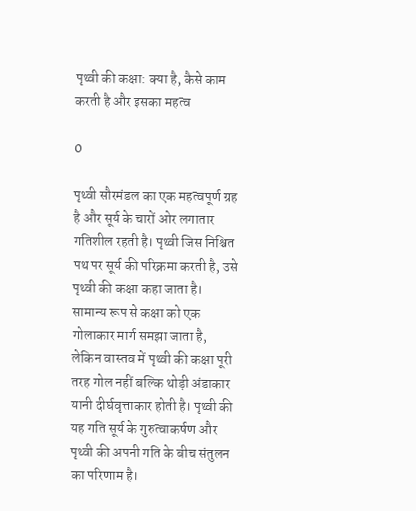पृथ्वी की कक्षा: क्या है, कैसे काम करती है और इसका महत्व

0

पृथ्वी सौरमंडल का एक महत्वपूर्ण ग्रह है और सूर्य के चारों ओर लगातार गतिशील रहती है। पृथ्वी जिस निश्चित पथ पर सूर्य की परिक्रमा करती है, उसे पृथ्वी की कक्षा कहा जाता है। सामान्य रूप से कक्षा को एक गोलाकार मार्ग समझा जाता है, लेकिन वास्तव में पृथ्वी की कक्षा पूरी तरह गोल नहीं बल्कि थोड़ी अंडाकार यानी दीर्घवृत्ताकार होती है। पृथ्वी की यह गति सूर्य के गुरुत्वाकर्षण और पृथ्वी की अपनी गति के बीच संतुलन का परिणाम है।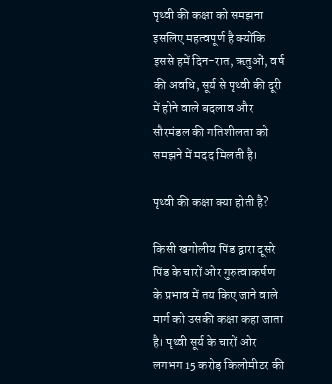पृथ्वी की कक्षा को समझना इसलिए महत्वपूर्ण है क्योंकि इससे हमें दिन-रात, ऋतुओं, वर्ष की अवधि, सूर्य से पृथ्वी की दूरी में होने वाले बदलाव और सौरमंडल की गतिशीलता को समझने में मदद मिलती है।

पृथ्वी की कक्षा क्या होती है?

किसी खगोलीय पिंड द्वारा दूसरे पिंड के चारों ओर गुरुत्वाकर्षण के प्रभाव में तय किए जाने वाले मार्ग को उसकी कक्षा कहा जाता है। पृथ्वी सूर्य के चारों ओर लगभग 15 करोड़ किलोमीटर की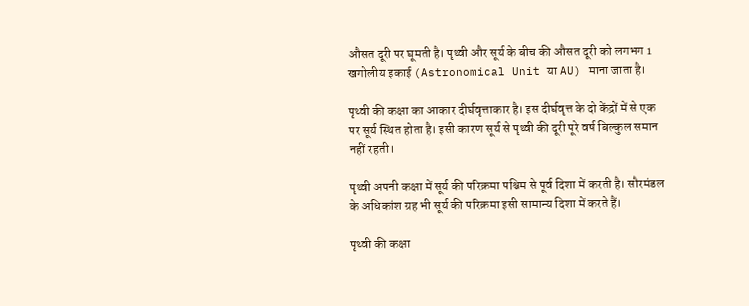औसत दूरी पर घूमती है। पृथ्वी और सूर्य के बीच की औसत दूरी को लगभग 1 खगोलीय इकाई (Astronomical Unit या AU) माना जाता है।

पृथ्वी की कक्षा का आकार दीर्घवृत्ताकार है। इस दीर्घवृत्त के दो केंद्रों में से एक पर सूर्य स्थित होता है। इसी कारण सूर्य से पृथ्वी की दूरी पूरे वर्ष बिल्कुल समान नहीं रहती।

पृथ्वी अपनी कक्षा में सूर्य की परिक्रमा पश्चिम से पूर्व दिशा में करती है। सौरमंडल के अधिकांश ग्रह भी सूर्य की परिक्रमा इसी सामान्य दिशा में करते हैं।

पृथ्वी की कक्षा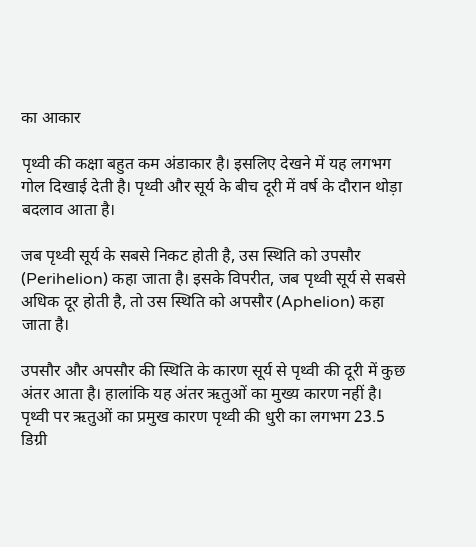का आकार

पृथ्वी की कक्षा बहुत कम अंडाकार है। इसलिए देखने में यह लगभग गोल दिखाई देती है। पृथ्वी और सूर्य के बीच दूरी में वर्ष के दौरान थोड़ा बदलाव आता है।

जब पृथ्वी सूर्य के सबसे निकट होती है, उस स्थिति को उपसौर (Perihelion) कहा जाता है। इसके विपरीत, जब पृथ्वी सूर्य से सबसे अधिक दूर होती है, तो उस स्थिति को अपसौर (Aphelion) कहा जाता है।

उपसौर और अपसौर की स्थिति के कारण सूर्य से पृथ्वी की दूरी में कुछ अंतर आता है। हालांकि यह अंतर ऋतुओं का मुख्य कारण नहीं है। पृथ्वी पर ऋतुओं का प्रमुख कारण पृथ्वी की धुरी का लगभग 23.5 डिग्री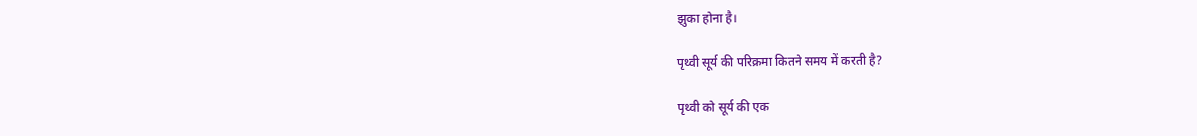झुका होना है।

पृथ्वी सूर्य की परिक्रमा कितने समय में करती है?

पृथ्वी को सूर्य की एक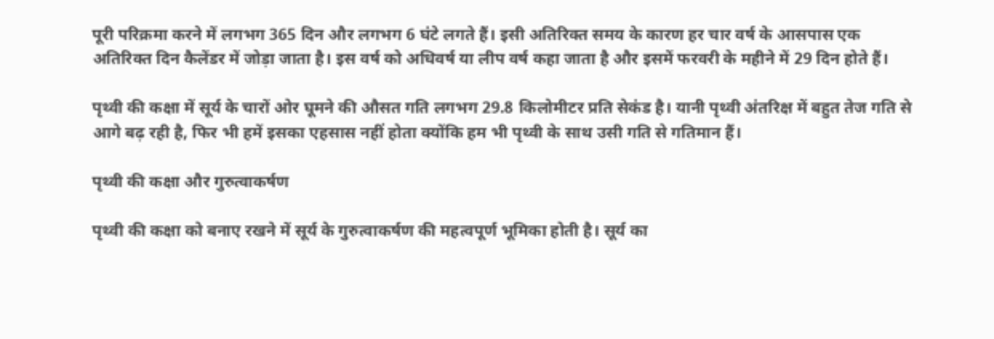पूरी परिक्रमा करने में लगभग 365 दिन और लगभग 6 घंटे लगते हैं। इसी अतिरिक्त समय के कारण हर चार वर्ष के आसपास एक अतिरिक्त दिन कैलेंडर में जोड़ा जाता है। इस वर्ष को अधिवर्ष या लीप वर्ष कहा जाता है और इसमें फरवरी के महीने में 29 दिन होते हैं।

पृथ्वी की कक्षा में सूर्य के चारों ओर घूमने की औसत गति लगभग 29.8 किलोमीटर प्रति सेकंड है। यानी पृथ्वी अंतरिक्ष में बहुत तेज गति से आगे बढ़ रही है, फिर भी हमें इसका एहसास नहीं होता क्योंकि हम भी पृथ्वी के साथ उसी गति से गतिमान हैं।

पृथ्वी की कक्षा और गुरुत्वाकर्षण

पृथ्वी की कक्षा को बनाए रखने में सूर्य के गुरुत्वाकर्षण की महत्वपूर्ण भूमिका होती है। सूर्य का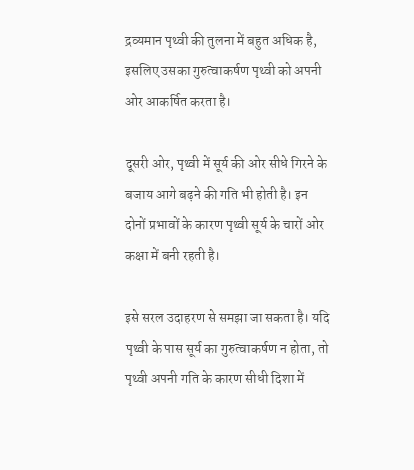द्रव्यमान पृथ्वी की तुलना में बहुत अधिक है, इसलिए उसका गुरुत्वाकर्षण पृथ्वी को अपनी ओर आकर्षित करता है।

दूसरी ओर, पृथ्वी में सूर्य की ओर सीधे गिरने के बजाय आगे बढ़ने की गति भी होती है। इन दोनों प्रभावों के कारण पृथ्वी सूर्य के चारों ओर कक्षा में बनी रहती है।

इसे सरल उदाहरण से समझा जा सकता है। यदि पृथ्वी के पास सूर्य का गुरुत्वाकर्षण न होता, तो पृथ्वी अपनी गति के कारण सीधी दिशा में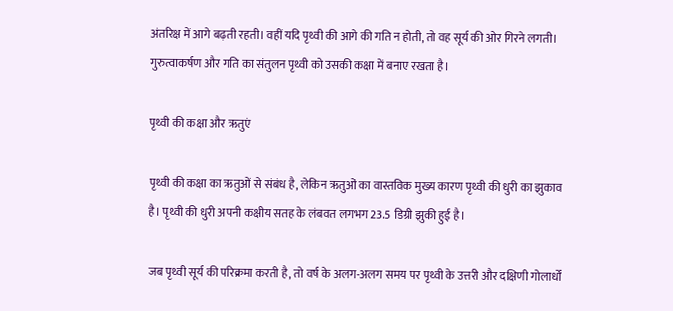अंतरिक्ष में आगे बढ़ती रहती। वहीं यदि पृथ्वी की आगे की गति न होती, तो वह सूर्य की ओर गिरने लगती। गुरुत्वाकर्षण और गति का संतुलन पृथ्वी को उसकी कक्षा में बनाए रखता है।

पृथ्वी की कक्षा और ऋतुएं

पृथ्वी की कक्षा का ऋतुओं से संबंध है, लेकिन ऋतुओं का वास्तविक मुख्य कारण पृथ्वी की धुरी का झुकाव है। पृथ्वी की धुरी अपनी कक्षीय सतह के लंबवत लगभग 23.5 डिग्री झुकी हुई है।

जब पृथ्वी सूर्य की परिक्रमा करती है, तो वर्ष के अलग-अलग समय पर पृथ्वी के उत्तरी और दक्षिणी गोलार्धों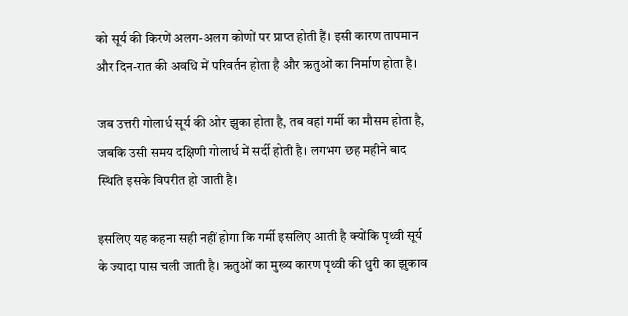को सूर्य की किरणें अलग-अलग कोणों पर प्राप्त होती हैं। इसी कारण तापमान और दिन-रात की अवधि में परिवर्तन होता है और ऋतुओं का निर्माण होता है।

जब उत्तरी गोलार्ध सूर्य की ओर झुका होता है, तब वहां गर्मी का मौसम होता है, जबकि उसी समय दक्षिणी गोलार्ध में सर्दी होती है। लगभग छह महीने बाद स्थिति इसके विपरीत हो जाती है।

इसलिए यह कहना सही नहीं होगा कि गर्मी इसलिए आती है क्योंकि पृथ्वी सूर्य के ज्यादा पास चली जाती है। ऋतुओं का मुख्य कारण पृथ्वी की धुरी का झुकाव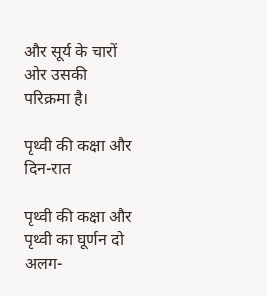और सूर्य के चारों ओर उसकी परिक्रमा है।

पृथ्वी की कक्षा और दिन-रात

पृथ्वी की कक्षा और पृथ्वी का घूर्णन दो अलग-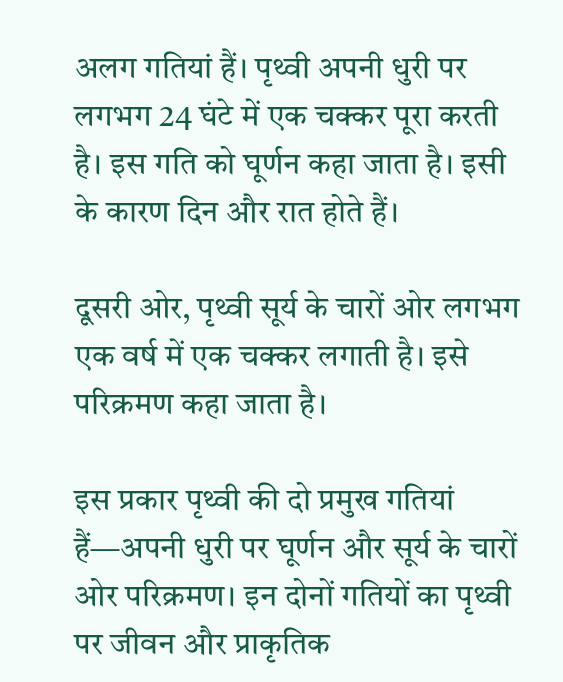अलग गतियां हैं। पृथ्वी अपनी धुरी पर लगभग 24 घंटे में एक चक्कर पूरा करती है। इस गति को घूर्णन कहा जाता है। इसी के कारण दिन और रात होते हैं।

दूसरी ओर, पृथ्वी सूर्य के चारों ओर लगभग एक वर्ष में एक चक्कर लगाती है। इसे परिक्रमण कहा जाता है।

इस प्रकार पृथ्वी की दो प्रमुख गतियां हैं—अपनी धुरी पर घूर्णन और सूर्य के चारों ओर परिक्रमण। इन दोनों गतियों का पृथ्वी पर जीवन और प्राकृतिक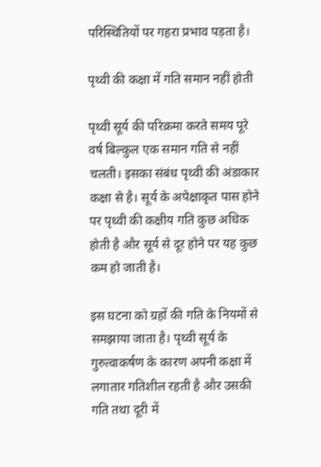परिस्थितियों पर गहरा प्रभाव पड़ता है।

पृथ्वी की कक्षा में गति समान नहीं होती

पृथ्वी सूर्य की परिक्रमा करते समय पूरे वर्ष बिल्कुल एक समान गति से नहीं चलती। इसका संबंध पृथ्वी की अंडाकार कक्षा से है। सूर्य के अपेक्षाकृत पास होने पर पृथ्वी की कक्षीय गति कुछ अधिक होती है और सूर्य से दूर होने पर यह कुछ कम हो जाती है।

इस घटना को ग्रहों की गति के नियमों से समझाया जाता है। पृथ्वी सूर्य के गुरुत्वाकर्षण के कारण अपनी कक्षा में लगातार गतिशील रहती है और उसकी गति तथा दूरी में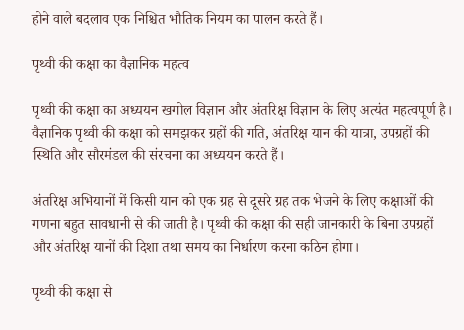होने वाले बदलाव एक निश्चित भौतिक नियम का पालन करते हैं।

पृथ्वी की कक्षा का वैज्ञानिक महत्व

पृथ्वी की कक्षा का अध्ययन खगोल विज्ञान और अंतरिक्ष विज्ञान के लिए अत्यंत महत्वपूर्ण है। वैज्ञानिक पृथ्वी की कक्षा को समझकर ग्रहों की गति, अंतरिक्ष यान की यात्रा, उपग्रहों की स्थिति और सौरमंडल की संरचना का अध्ययन करते हैं।

अंतरिक्ष अभियानों में किसी यान को एक ग्रह से दूसरे ग्रह तक भेजने के लिए कक्षाओं की गणना बहुत सावधानी से की जाती है। पृथ्वी की कक्षा की सही जानकारी के बिना उपग्रहों और अंतरिक्ष यानों की दिशा तथा समय का निर्धारण करना कठिन होगा।

पृथ्वी की कक्षा से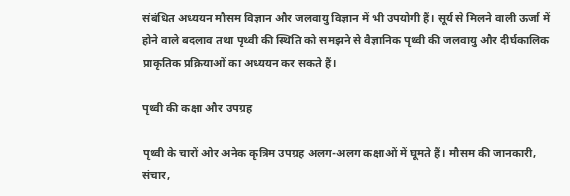संबंधित अध्ययन मौसम विज्ञान और जलवायु विज्ञान में भी उपयोगी हैं। सूर्य से मिलने वाली ऊर्जा में होने वाले बदलाव तथा पृथ्वी की स्थिति को समझने से वैज्ञानिक पृथ्वी की जलवायु और दीर्घकालिक प्राकृतिक प्रक्रियाओं का अध्ययन कर सकते हैं।

पृथ्वी की कक्षा और उपग्रह

पृथ्वी के चारों ओर अनेक कृत्रिम उपग्रह अलग-अलग कक्षाओं में घूमते हैं। मौसम की जानकारी, संचार,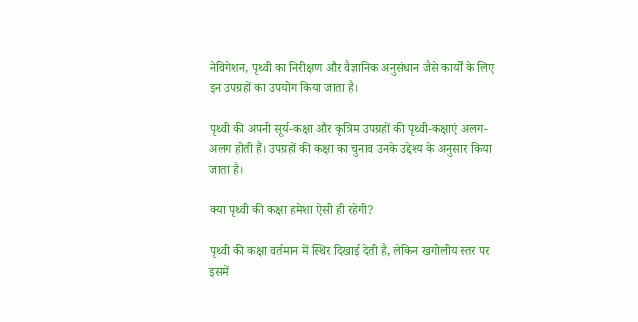नेविगेशन, पृथ्वी का निरीक्षण और वैज्ञानिक अनुसंधान जैसे कार्यों के लिए इन उपग्रहों का उपयोग किया जाता है।

पृथ्वी की अपनी सूर्य-कक्षा और कृत्रिम उपग्रहों की पृथ्वी-कक्षाएं अलग-अलग होती हैं। उपग्रहों की कक्षा का चुनाव उनके उद्देश्य के अनुसार किया जाता है।

क्या पृथ्वी की कक्षा हमेशा ऐसी ही रहेगी?

पृथ्वी की कक्षा वर्तमान में स्थिर दिखाई देती है, लेकिन खगोलीय स्तर पर इसमें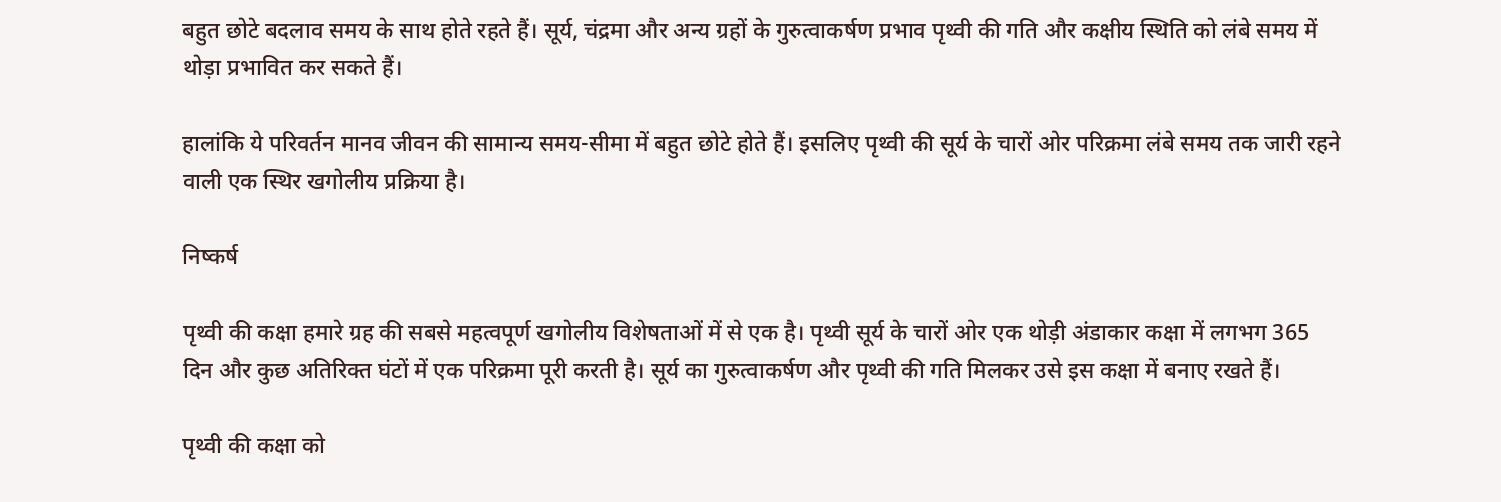बहुत छोटे बदलाव समय के साथ होते रहते हैं। सूर्य, चंद्रमा और अन्य ग्रहों के गुरुत्वाकर्षण प्रभाव पृथ्वी की गति और कक्षीय स्थिति को लंबे समय में थोड़ा प्रभावित कर सकते हैं।

हालांकि ये परिवर्तन मानव जीवन की सामान्य समय-सीमा में बहुत छोटे होते हैं। इसलिए पृथ्वी की सूर्य के चारों ओर परिक्रमा लंबे समय तक जारी रहने वाली एक स्थिर खगोलीय प्रक्रिया है।

निष्कर्ष

पृथ्वी की कक्षा हमारे ग्रह की सबसे महत्वपूर्ण खगोलीय विशेषताओं में से एक है। पृथ्वी सूर्य के चारों ओर एक थोड़ी अंडाकार कक्षा में लगभग 365 दिन और कुछ अतिरिक्त घंटों में एक परिक्रमा पूरी करती है। सूर्य का गुरुत्वाकर्षण और पृथ्वी की गति मिलकर उसे इस कक्षा में बनाए रखते हैं।

पृथ्वी की कक्षा को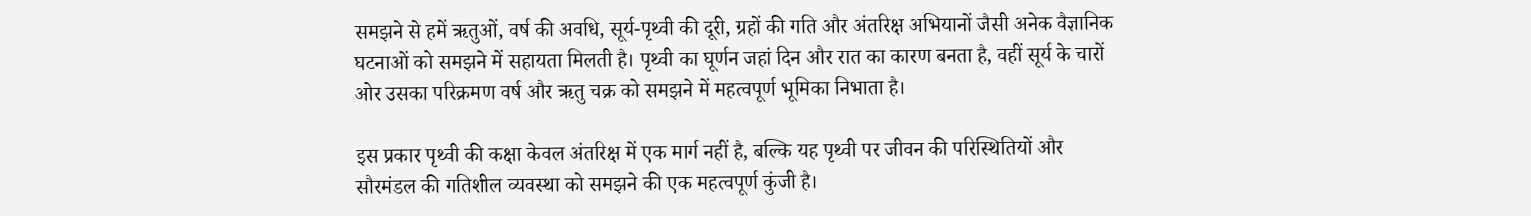समझने से हमें ऋतुओं, वर्ष की अवधि, सूर्य-पृथ्वी की दूरी, ग्रहों की गति और अंतरिक्ष अभियानों जैसी अनेक वैज्ञानिक घटनाओं को समझने में सहायता मिलती है। पृथ्वी का घूर्णन जहां दिन और रात का कारण बनता है, वहीं सूर्य के चारों ओर उसका परिक्रमण वर्ष और ऋतु चक्र को समझने में महत्वपूर्ण भूमिका निभाता है।

इस प्रकार पृथ्वी की कक्षा केवल अंतरिक्ष में एक मार्ग नहीं है, बल्कि यह पृथ्वी पर जीवन की परिस्थितियों और सौरमंडल की गतिशील व्यवस्था को समझने की एक महत्वपूर्ण कुंजी है।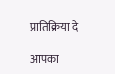प्रातिक्रिया दे

आपका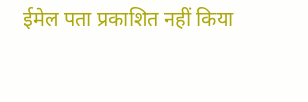ईमेल पता प्रकाशित नहीं किया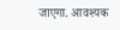जाएगा. आवश्यक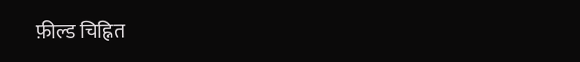फ़ील्ड चिह्नित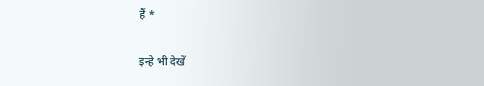हैं *

इन्हे भी देखें